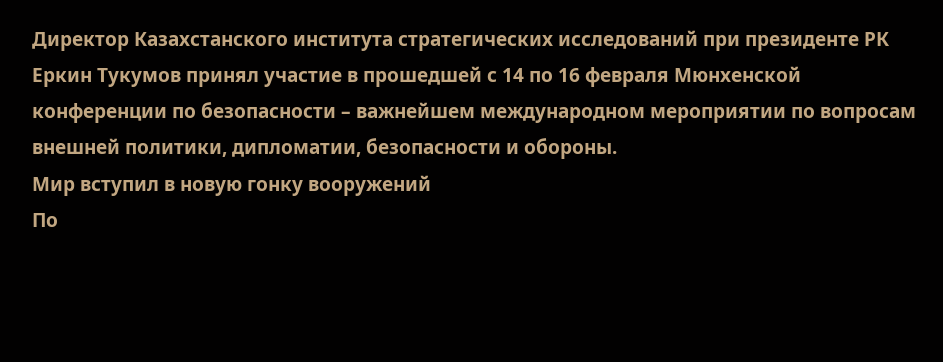Директор Казахстанского института стратегических исследований при президенте РК Еркин Тукумов принял участие в прошедшей с 14 по 16 февраля Мюнхенской конференции по безопасности – важнейшем международном мероприятии по вопросам внешней политики, дипломатии, безопасности и обороны.
Мир вступил в новую гонку вооружений
По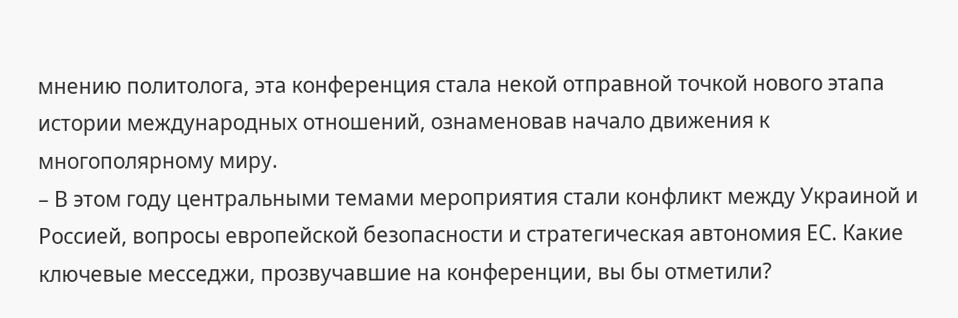мнению политолога, эта конференция стала некой отправной точкой нового этапа истории международных отношений, ознаменовав начало движения к многополярному миру.
– В этом году центральными темами мероприятия стали конфликт между Украиной и Россией, вопросы европейской безопасности и стратегическая автономия ЕС. Какие ключевые месседжи, прозвучавшие на конференции, вы бы отметили?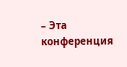– Эта конференция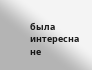была интересна не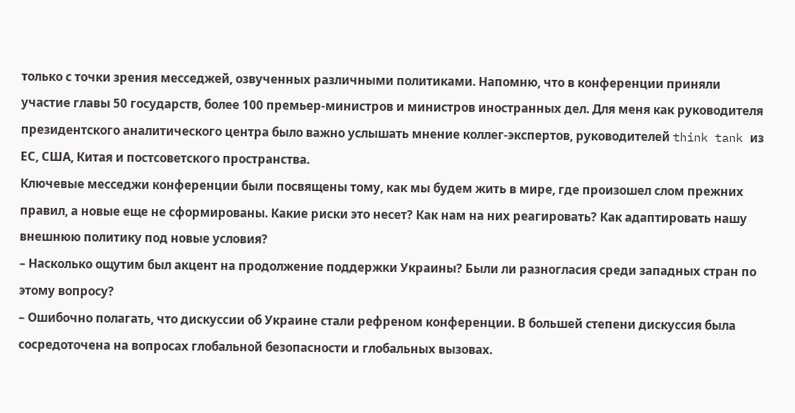только с точки зрения месседжей, озвученных различными политиками. Напомню, что в конференции приняли участие главы 50 государств, более 100 премьер-министров и министров иностранных дел. Для меня как руководителя президентского аналитического центра было важно услышать мнение коллег-экспертов, руководителей think tank из ЕС, США, Китая и постсоветского пространства.
Ключевые месседжи конференции были посвящены тому, как мы будем жить в мире, где произошел слом прежних правил, а новые еще не сформированы. Какие риски это несет? Как нам на них реагировать? Как адаптировать нашу внешнюю политику под новые условия?
– Насколько ощутим был акцент на продолжение поддержки Украины? Были ли разногласия среди западных стран по этому вопросу?
– Ошибочно полагать, что дискуссии об Украине стали рефреном конференции. В большей степени дискуссия была сосредоточена на вопросах глобальной безопасности и глобальных вызовах.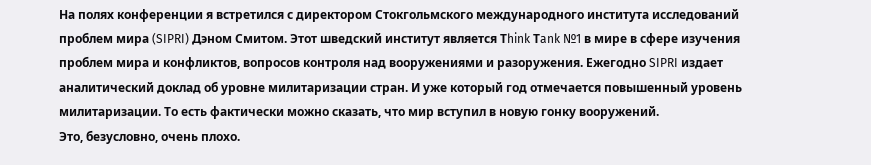На полях конференции я встретился с директором Стокгольмского международного института исследований проблем мира (SIPRI) Дэном Смитом. Этот шведский институт является Тhink Тank №1 в мире в сфере изучения проблем мира и конфликтов, вопросов контроля над вооружениями и разоружения. Ежегодно SIPRI издает аналитический доклад об уровне милитаризации стран. И уже который год отмечается повышенный уровень милитаризации. То есть фактически можно сказать, что мир вступил в новую гонку вооружений.
Это, безусловно, очень плохо.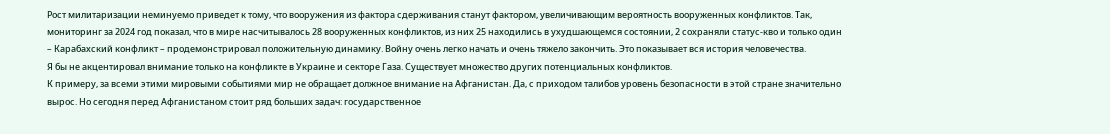Рост милитаризации неминуемо приведет к тому, что вооружения из фактора сдерживания станут фактором, увеличивающим вероятность вооруженных конфликтов. Так, мониторинг за 2024 год показал, что в мире насчитывалось 28 вооруженных конфликтов, из них 25 находились в ухудшающемся состоянии, 2 сохраняли статус-кво и только один – Карабахский конфликт – продемонстрировал положительную динамику. Войну очень легко начать и очень тяжело закончить. Это показывает вся история человечества.
Я бы не акцентировал внимание только на конфликте в Украине и секторе Газа. Существует множество других потенциальных конфликтов.
К примеру, за всеми этими мировыми событиями мир не обращает должное внимание на Афганистан. Да, с приходом талибов уровень безопасности в этой стране значительно вырос. Но сегодня перед Афганистаном стоит ряд больших задач: государственное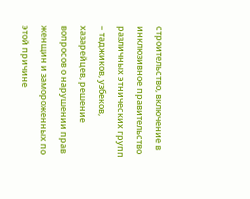строительство, включение в инклюзивное правительство различных этнических групп – таджиков, узбеков, хазарейцев, решение вопросов о нарушении прав женщин и замороженных по этой причине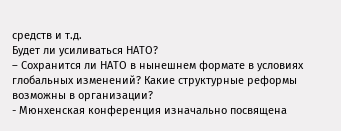средств и т.д.
Будет ли усиливаться НАТО?
– Сохранится ли НАТО в нынешнем формате в условиях глобальных изменений? Какие структурные реформы возможны в организации?
- Мюнхенская конференция изначально посвящена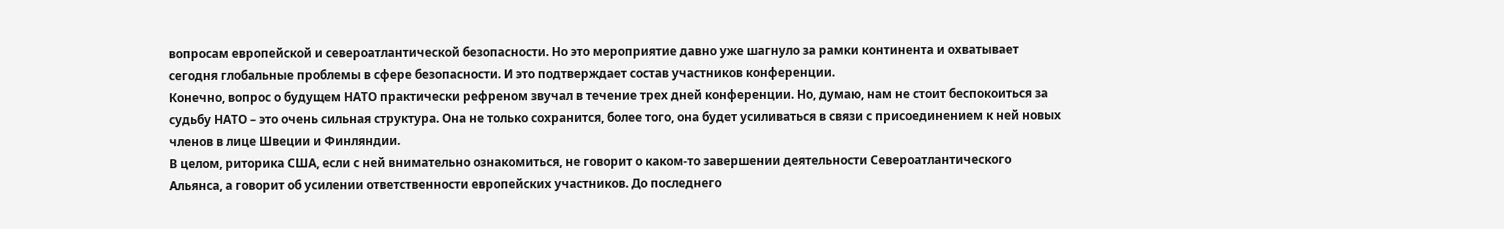вопросам европейской и североатлантической безопасности. Но это мероприятие давно уже шагнуло за рамки континента и охватывает сегодня глобальные проблемы в сфере безопасности. И это подтверждает состав участников конференции.
Конечно, вопрос о будущем НАТО практически рефреном звучал в течение трех дней конференции. Но, думаю, нам не стоит беспокоиться за судьбу НАТО – это очень сильная структура. Она не только сохранится, более того, она будет усиливаться в связи с присоединением к ней новых членов в лице Швеции и Финляндии.
В целом, риторика США, если с ней внимательно ознакомиться, не говорит о каком-то завершении деятельности Североатлантического Альянса, а говорит об усилении ответственности европейских участников. До последнего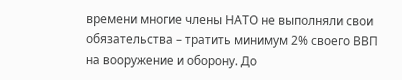времени многие члены НАТО не выполняли свои обязательства – тратить минимум 2% своего ВВП на вооружение и оборону. До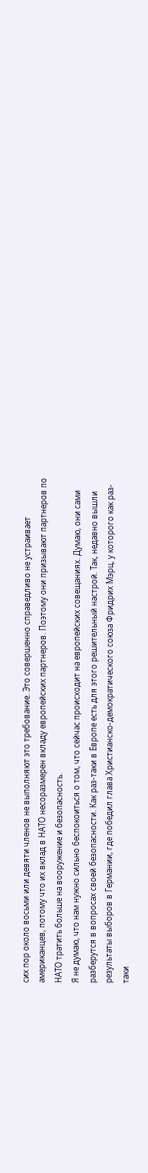сих пор около восьми или девяти членов не выполняют это требование. Это совершенно справедливо не устраивает американцев, потому что их вклад в НАТО несоразмерен вкладу европейских партнеров. Поэтому они призывают партнеров по НАТО тратить больше на вооружение и безопасность.
Я не думаю, что нам нужно сильно беспокоиться о том, что сейчас происходит на европейских совещаниях. Думаю, они сами разберутся в вопросах своей безопасности. Как раз-таки в Европе есть для этого решительный настрой. Так, недавно вышли результаты выборов в Германии, где победил глава Христианско-демократического союза Фридрих Мэрц, у которого как раз-таки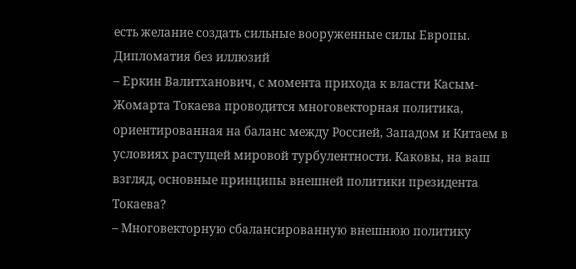есть желание создать сильные вооруженные силы Европы.
Дипломатия без иллюзий
– Еркин Валитханович, с момента прихода к власти Касым-Жомарта Токаева проводится многовекторная политика, ориентированная на баланс между Россией, Западом и Китаем в условиях растущей мировой турбулентности. Каковы, на ваш взгляд, основные принципы внешней политики президента Токаева?
– Многовекторную сбалансированную внешнюю политику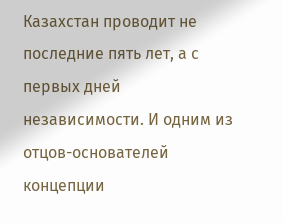Казахстан проводит не последние пять лет, а с первых дней независимости. И одним из отцов-основателей концепции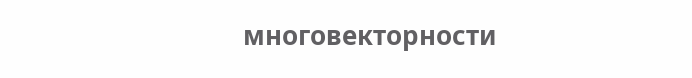многовекторности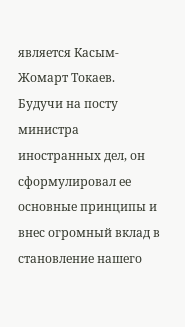является Касым-Жомарт Токаев. Будучи на посту министра иностранных дел, он сформулировал ее основные принципы и внес огромный вклад в становление нашего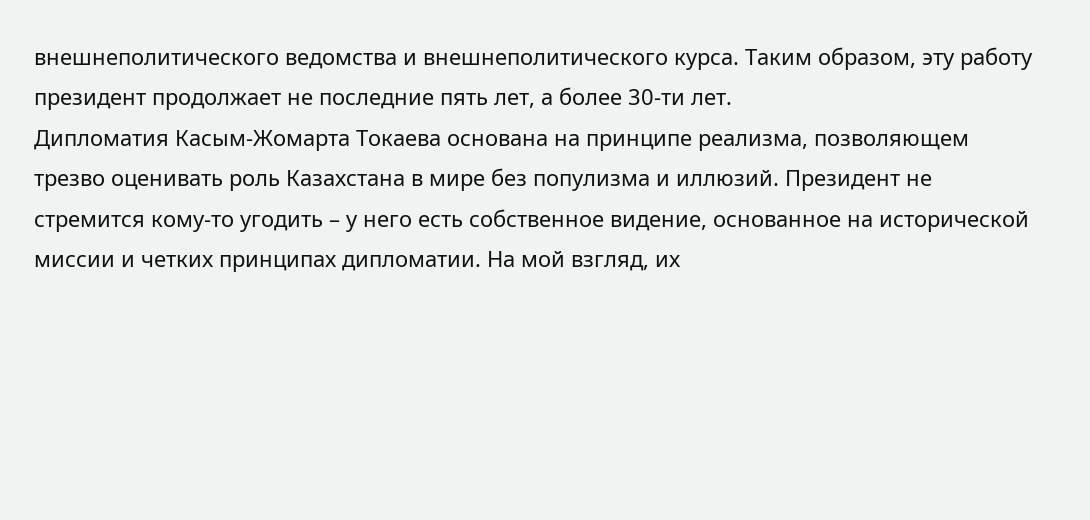внешнеполитического ведомства и внешнеполитического курса. Таким образом, эту работу президент продолжает не последние пять лет, а более 30-ти лет.
Дипломатия Касым-Жомарта Токаева основана на принципе реализма, позволяющем трезво оценивать роль Казахстана в мире без популизма и иллюзий. Президент не стремится кому-то угодить – у него есть собственное видение, основанное на исторической миссии и четких принципах дипломатии. На мой взгляд, их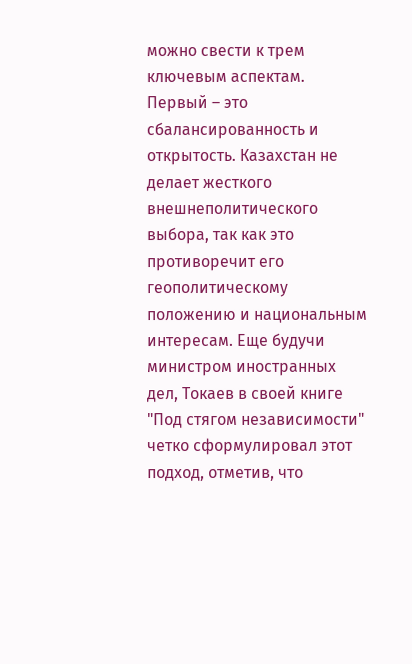можно свести к трем ключевым аспектам.
Первый – это сбалансированность и открытость. Казахстан не делает жесткого внешнеполитического выбора, так как это противоречит его геополитическому положению и национальным интересам. Еще будучи министром иностранных дел, Токаев в своей книге "Под стягом независимости" четко сформулировал этот подход, отметив, что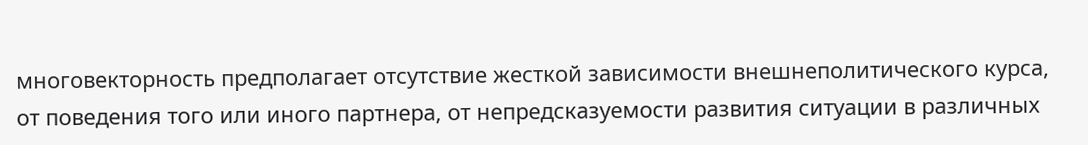многовекторность предполагает отсутствие жесткой зависимости внешнеполитического курса, от поведения того или иного партнера, от непредсказуемости развития ситуации в различных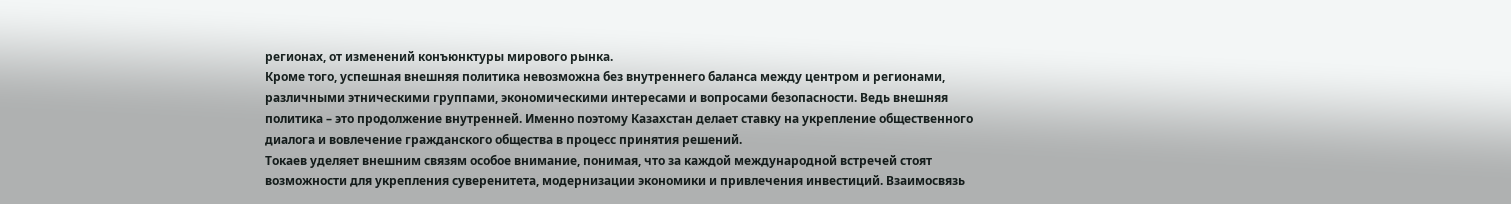регионах, от изменений конъюнктуры мирового рынка.
Кроме того, успешная внешняя политика невозможна без внутреннего баланса между центром и регионами, различными этническими группами, экономическими интересами и вопросами безопасности. Ведь внешняя политика – это продолжение внутренней. Именно поэтому Казахстан делает ставку на укрепление общественного диалога и вовлечение гражданского общества в процесс принятия решений.
Токаев уделяет внешним связям особое внимание, понимая, что за каждой международной встречей стоят возможности для укрепления суверенитета, модернизации экономики и привлечения инвестиций. Взаимосвязь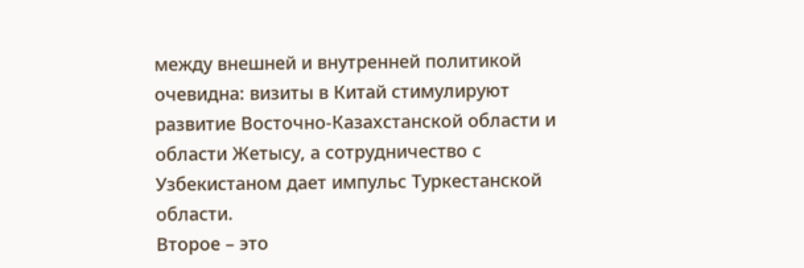между внешней и внутренней политикой очевидна: визиты в Китай стимулируют развитие Восточно-Казахстанской области и области Жетысу, а сотрудничество с Узбекистаном дает импульс Туркестанской области.
Второе – это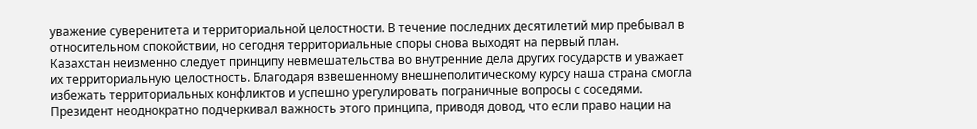уважение суверенитета и территориальной целостности. В течение последних десятилетий мир пребывал в относительном спокойствии, но сегодня территориальные споры снова выходят на первый план.
Казахстан неизменно следует принципу невмешательства во внутренние дела других государств и уважает их территориальную целостность. Благодаря взвешенному внешнеполитическому курсу наша страна смогла избежать территориальных конфликтов и успешно урегулировать пограничные вопросы с соседями.
Президент неоднократно подчеркивал важность этого принципа, приводя довод, что если право нации на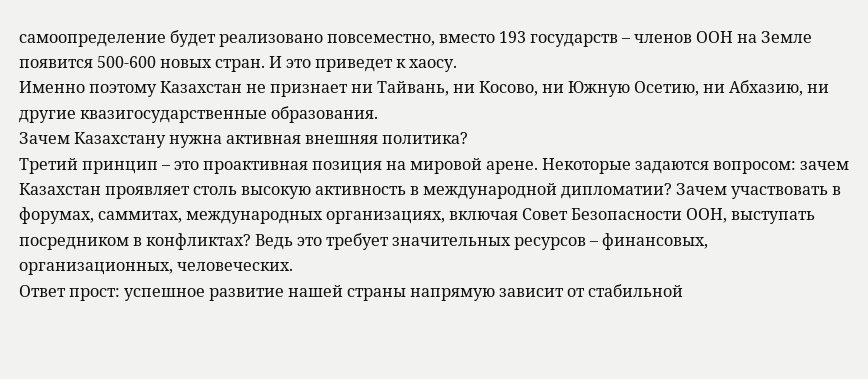самоопределение будет реализовано повсеместно, вместо 193 государств – членов ООН на Земле появится 500-600 новых стран. И это приведет к хаосу.
Именно поэтому Казахстан не признает ни Тайвань, ни Косово, ни Южную Осетию, ни Абхазию, ни другие квазигосударственные образования.
Зачем Казахстану нужна активная внешняя политика?
Третий принцип – это проактивная позиция на мировой арене. Некоторые задаются вопросом: зачем Казахстан проявляет столь высокую активность в международной дипломатии? Зачем участвовать в форумах, саммитах, международных организациях, включая Совет Безопасности ООН, выступать посредником в конфликтах? Ведь это требует значительных ресурсов – финансовых, организационных, человеческих.
Ответ прост: успешное развитие нашей страны напрямую зависит от стабильной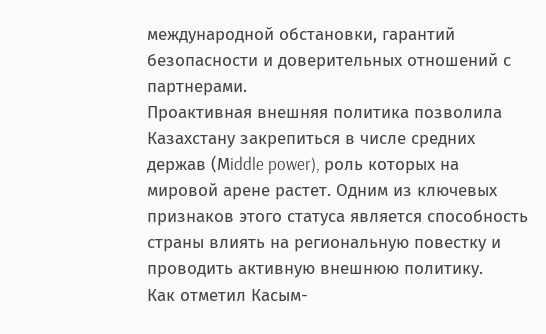международной обстановки, гарантий безопасности и доверительных отношений с партнерами.
Проактивная внешняя политика позволила Казахстану закрепиться в числе средних держав (Мiddle power), роль которых на мировой арене растет. Одним из ключевых признаков этого статуса является способность страны влиять на региональную повестку и проводить активную внешнюю политику.
Как отметил Касым-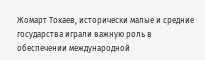Жомарт Токаев, исторически малые и средние государства играли важную роль в обеспечении международной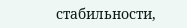стабильности,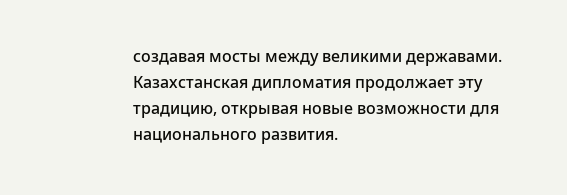создавая мосты между великими державами.
Казахстанская дипломатия продолжает эту традицию, открывая новые возможности для национального развития.